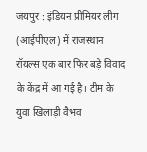जयपुर : इंडियन प्रीमियर लीग (आईपीएल) में राजस्थान रॉयल्स एक बार फिर बड़े विवाद के केंद्र में आ गई है। टीम के युवा खिलाड़ी वैभव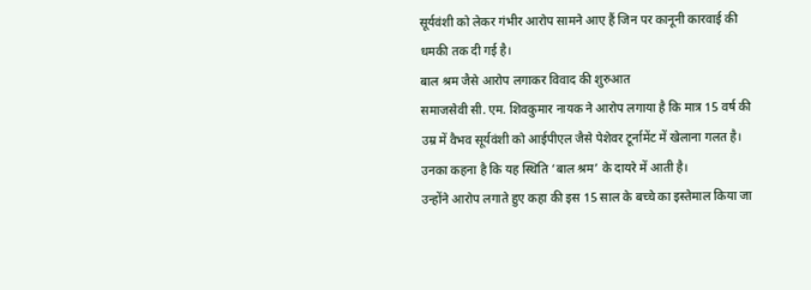सूर्यवंशी को लेकर गंभीर आरोप सामने आए हैं जिन पर कानूनी कारवाई की धमकी तक दी गई है।
बाल श्रम जैसे आरोप लगाकर विवाद की शुरुआत
समाजसेवी सी. एम. शिवकुमार नायक ने आरोप लगाया है कि मात्र 15 वर्ष की उम्र में वैभव सूर्यवंशी को आईपीएल जैसे पेशेवर टूर्नामेंट में खेलाना गलत है। उनका कहना है कि यह स्थिति ‘बाल श्रम’ के दायरे में आती है।
उन्होंने आरोप लगाते हुए कहा की इस 15 साल के बच्चे का इस्तेमाल किया जा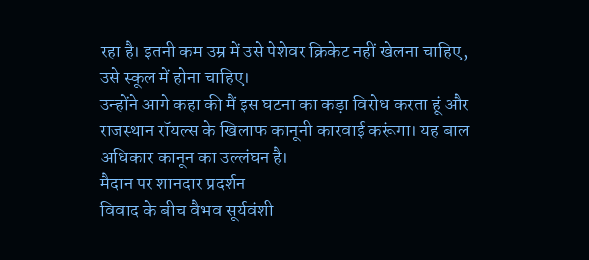रहा है। इतनी कम उम्र में उसे पेशेवर क्रिकेट नहीं खेलना चाहिए, उसे स्कूल में होना चाहिए।
उन्होंने आगे कहा की मैं इस घटना का कड़ा विरोध करता हूं और राजस्थान रॉयल्स के खिलाफ कानूनी कारवाई करूंगा। यह बाल अधिकार कानून का उल्लंघन है।
मैदान पर शानदार प्रदर्शन
विवाद के बीच वैभव सूर्यवंशी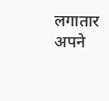लगातार अपने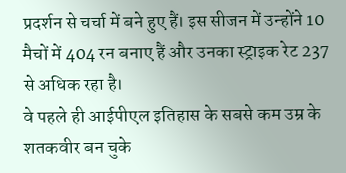प्रदर्शन से चर्चा में बने हुए हैं। इस सीजन में उन्होंने 10 मैचों में 404 रन बनाए हैं और उनका स्ट्राइक रेट 237 से अधिक रहा है।
वे पहले ही आईपीएल इतिहास के सबसे कम उम्र के शतकवीर बन चुके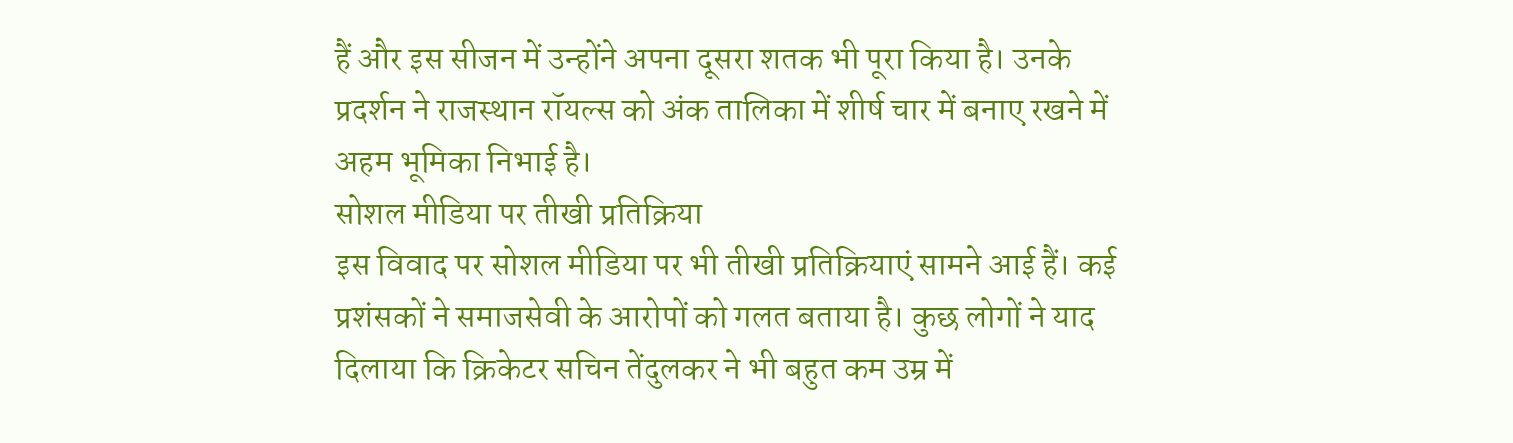हैं और इस सीजन में उन्होंने अपना दूसरा शतक भी पूरा किया है। उनके प्रदर्शन ने राजस्थान रॉयल्स को अंक तालिका में शीर्ष चार में बनाए रखने में अहम भूमिका निभाई है।
सोशल मीडिया पर तीखी प्रतिक्रिया
इस विवाद पर सोशल मीडिया पर भी तीखी प्रतिक्रियाएं सामने आई हैं। कई प्रशंसकों ने समाजसेवी के आरोपों को गलत बताया है। कुछ लोगों ने याद दिलाया कि क्रिकेटर सचिन तेंदुलकर ने भी बहुत कम उम्र में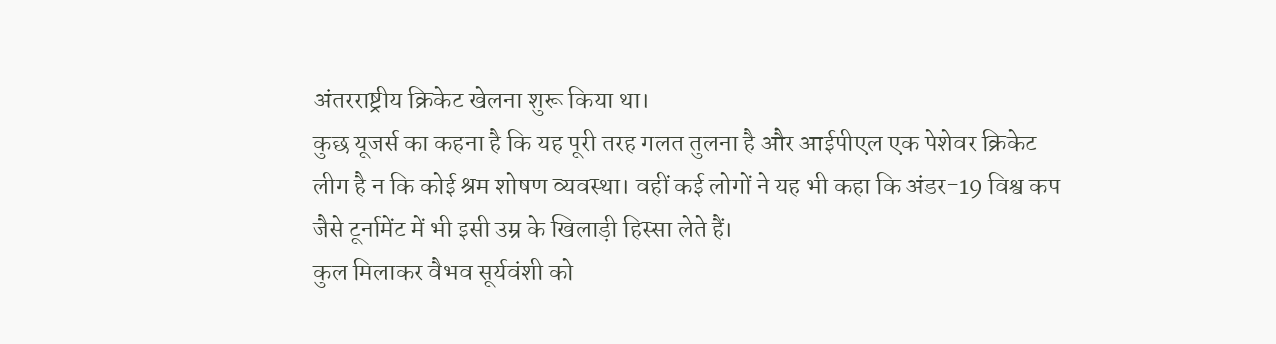अंतरराष्ट्रीय क्रिकेट खेलना शुरू किया था।
कुछ यूजर्स का कहना है कि यह पूरी तरह गलत तुलना है और आईपीएल एक पेशेवर क्रिकेट लीग है न कि कोई श्रम शोषण व्यवस्था। वहीं कई लोगों ने यह भी कहा कि अंडर-19 विश्व कप जैसे टूर्नामेंट में भी इसी उम्र के खिलाड़ी हिस्सा लेते हैं।
कुल मिलाकर वैभव सूर्यवंशी को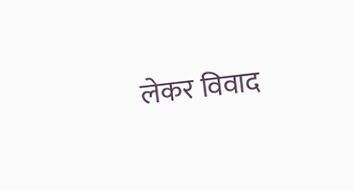लेकर विवाद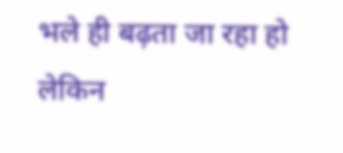भले ही बढ़ता जा रहा हो लेकिन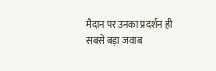मैदान पर उनका प्रदर्शन ही सबसे बड़ा जवाब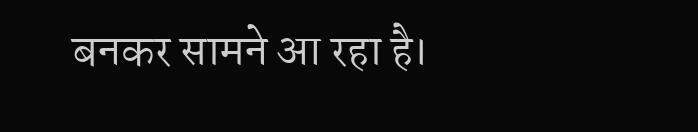बनकर सामने आ रहा है।